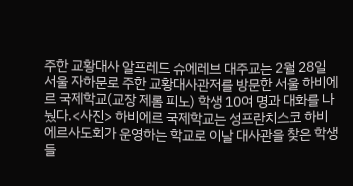주한 교황대사 알프레드 슈에레브 대주교는 2월 28일 서울 자하문로 주한 교황대사관저를 방문한 서울 하비에르 국제학교(교장 제롬 피노) 학생 10여 명과 대화를 나눴다.<사진> 하비에르 국제학교는 성프란치스코 하비에르사도회가 운영하는 학교로 이날 대사관을 찾은 학생들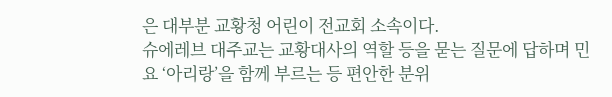은 대부분 교황청 어린이 전교회 소속이다.
슈에레브 대주교는 교황대사의 역할 등을 묻는 질문에 답하며 민요 ‘아리랑’을 함께 부르는 등 편안한 분위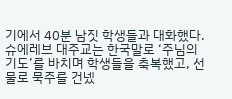기에서 40분 남짓 학생들과 대화했다. 슈에레브 대주교는 한국말로 ‘주님의 기도’를 바치며 학생들을 축복했고, 선물로 묵주를 건넸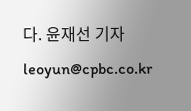다. 윤재선 기자 leoyun@cpbc.co.kr